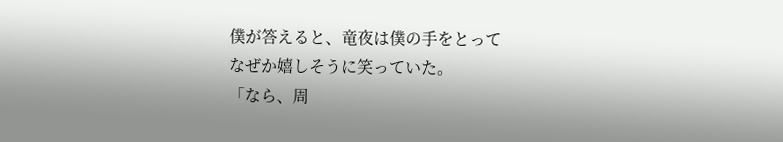僕が答えると、竜夜は僕の手をとって
なぜか嬉しそうに笑っていた。
「なら、周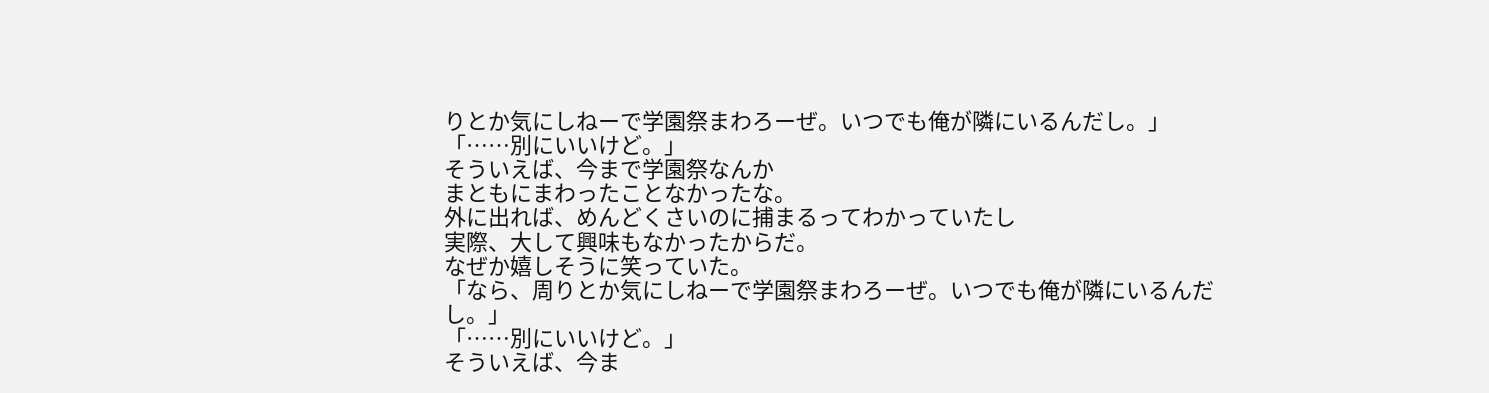りとか気にしねーで学園祭まわろーぜ。いつでも俺が隣にいるんだし。」
「……別にいいけど。」
そういえば、今まで学園祭なんか
まともにまわったことなかったな。
外に出れば、めんどくさいのに捕まるってわかっていたし
実際、大して興味もなかったからだ。
なぜか嬉しそうに笑っていた。
「なら、周りとか気にしねーで学園祭まわろーぜ。いつでも俺が隣にいるんだし。」
「……別にいいけど。」
そういえば、今ま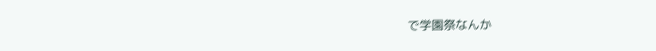で学園祭なんか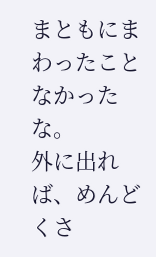まともにまわったことなかったな。
外に出れば、めんどくさ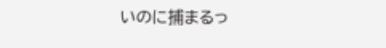いのに捕まるっ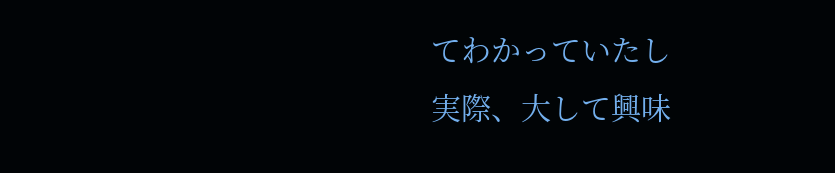てわかっていたし
実際、大して興味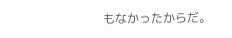もなかったからだ。